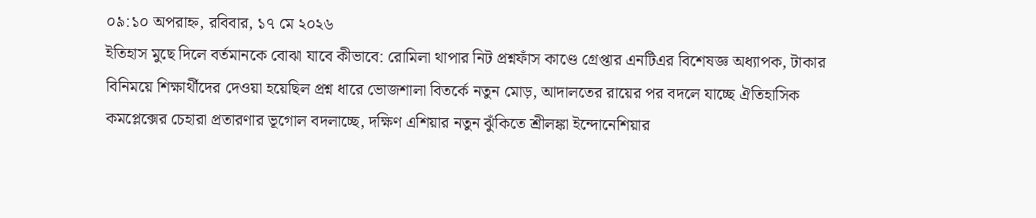০৯:১০ অপরাহ্ন, রবিবার, ১৭ মে ২০২৬
ইতিহাস মুছে দিলে বর্তমানকে বোঝা যাবে কীভাবে: রোমিলা থাপার নিট প্রশ্নফাঁস কাণ্ডে গ্রেপ্তার এনটিএর বিশেষজ্ঞ অধ্যাপক, টাকার বিনিময়ে শিক্ষার্থীদের দেওয়া হয়েছিল প্রশ্ন ধারে ভোজশালা বিতর্কে নতুন মোড়, আদালতের রায়ের পর বদলে যাচ্ছে ঐতিহাসিক কমপ্লেক্সের চেহারা প্রতারণার ভূগোল বদলাচ্ছে, দক্ষিণ এশিয়ার নতুন ঝুঁকিতে শ্রীলঙ্কা ইন্দোনেশিয়ার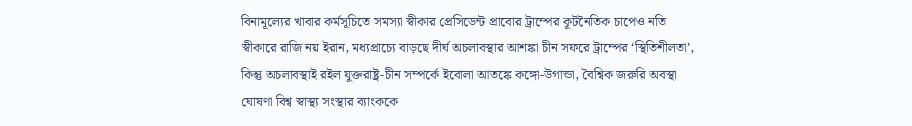বিনামূল্যের খাবার কর্মসূচিতে সমস্যা স্বীকার প্রেসিডেন্ট প্রাবোর ট্রাম্পের কূটনৈতিক চাপেও নতি স্বীকারে রাজি নয় ইরান, মধ্যপ্রাচ্যে বাড়ছে দীর্ঘ অচলাবস্থার আশঙ্কা চীন সফরে ট্রাম্পের ‘স্থিতিশীলতা’, কিন্তু অচলাবস্থাই রইল যুক্তরাষ্ট্র-চীন সম্পর্কে ইবোলা আতঙ্কে কঙ্গো-উগান্ডা, বৈশ্বিক জরুরি অবস্থা ঘোষণা বিশ্ব স্বাস্থ্য সংস্থার ব্যাংককে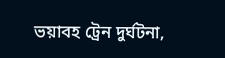ভয়াবহ ট্রেন দুর্ঘটনা,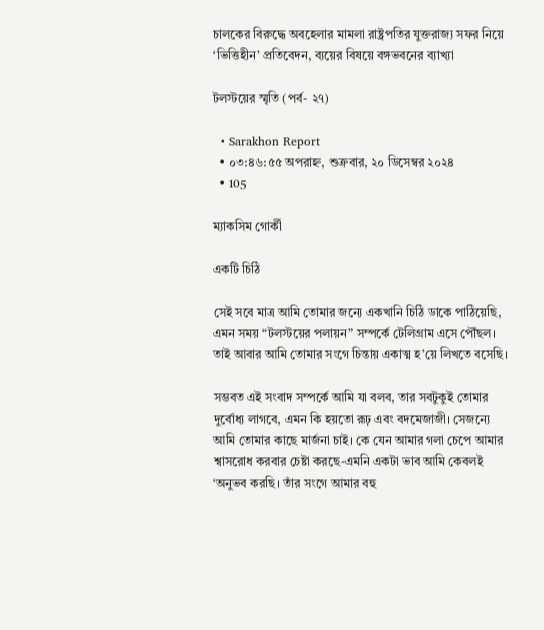চালকের বিরুদ্ধে অবহেলার মামলা রাষ্ট্রপতির যুক্তরাজ্য সফর নিয়ে ‘ভিত্তিহীন’ প্রতিবেদন, ব্যয়ের বিষয়ে বঙ্গভবনের ব্যাখ্যা

টলস্টয়ের স্মৃতি (পর্ব- ২৭)

  • Sarakhon Report
  • ০৩:৪৬:৫৫ অপরাহ্ন, শুক্রবার, ২০ ডিসেম্বর ২০২৪
  • 105

ম্যাকসিম গোর্কী

একটি চিঠি

সেই সবে মাত্র আমি তোমার জন্যে একখানি চিঠি ডাকে পাঠিয়েছি, এমন সময় “টলস্টয়ের পলায়ন” সম্পর্কে টেলিগ্রাম এসে পৌঁছল। তাই আবার আমি তোমার সংগে চিন্তায় একাত্ম হ’য়ে লিখতে বসেছি।

সম্ভবত এই সংবাদ সম্পর্কে আমি যা বলব, তার সবটুকুই তোমার দুর্বোধ্য লাগবে, এমন কি হয়তো রূঢ় এবং বদমেজাজী। সেজন্যে আমি তোমার কাছে মার্জনা চাই। কে যেন আমার গলা চেপে আমার শ্বাসরোধ করবার চেষ্টা করছে-এমনি একটা ভাব আমি কেবলই ‘অনুভব করছি। তাঁর সংগে আমার বহু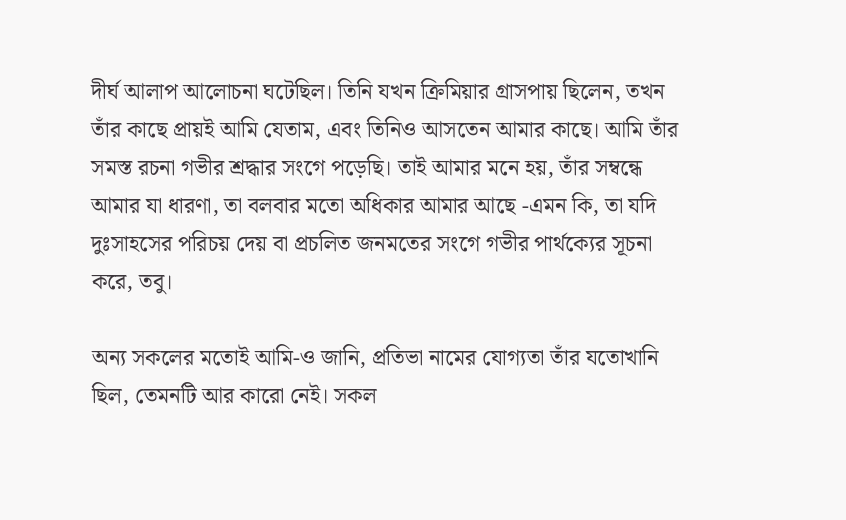দীর্ঘ আলাপ আলোচনা ঘটেছিল। তিনি যখন ক্রিমিয়ার গ্রাসপায় ছিলেন, তখন তাঁর কাছে প্রায়ই আমি যেতাম, এবং তিনিও আসতেন আমার কাছে। আমি তাঁর সমস্ত রচনা গভীর শ্রদ্ধার সংগে পড়েছি। তাই আমার মনে হয়, তাঁর সম্বন্ধে আমার যা ধারণা, তা বলবার মতো অধিকার আমার আছে -এমন কি, তা যদি দুঃসাহসের পরিচয় দেয় বা প্রচলিত জনমতের সংগে গভীর পার্থক্যের সূচনা করে, তবু।

অন্য সকলের মতোই আমি-ও জানি, প্রতিভা নামের যোগ্যতা তাঁর যতোখানি ছিল, তেমনটি আর কারো নেই। সকল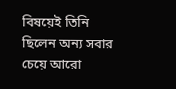বিষয়েই তিনি ছিলেন অন্য সবার চেয়ে আরো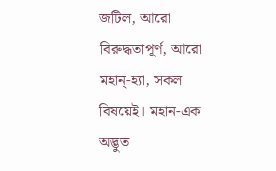জটিল, আরো বিরুদ্ধতাপূর্ণ, আরো মহান্-হ্যা, সকল বিষয়েই। মহান-এক অদ্ভুত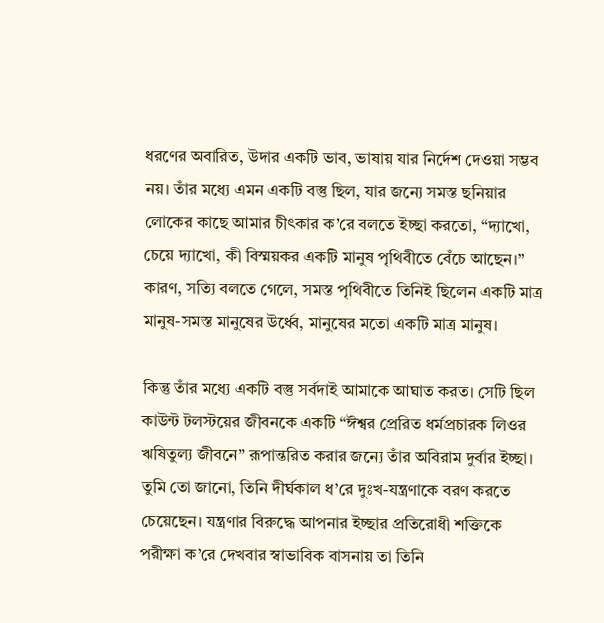ধরণের অবারিত, উদার একটি ভাব, ভাষায় যার নির্দেশ দেওয়া সম্ভব নয়। তাঁর মধ্যে এমন একটি বস্তু ছিল, যার জন্যে সমস্ত ছনিয়ার লোকের কাছে আমার চীৎকার ক’রে বলতে ইচ্ছা করতো, “দ্যাখো, চেয়ে দ্যাখো, কী বিস্ময়কর একটি মানুষ পৃথিবীতে বেঁচে আছেন।” কারণ, সত্যি বলতে গেলে, সমস্ত পৃথিবীতে তিনিই ছিলেন একটি মাত্র মানুষ-সমস্ত মানুষের উর্ধ্বে, মানুষের মতো একটি মাত্র মানুষ।

কিন্তু তাঁর মধ্যে একটি বস্তু সর্বদাই আমাকে আঘাত করত। সেটি ছিল কাউন্ট টলস্টয়ের জীবনকে একটি “ঈশ্বর প্রেরিত ধর্মপ্রচারক লিওর ঋষিতুল্য জীবনে” রূপান্তরিত করার জন্যে তাঁর অবিরাম দুর্বার ইচ্ছা। তুমি তো জানো, তিনি দীর্ঘকাল ধ’রে দুঃখ-যন্ত্রণাকে বরণ করতে চেয়েছেন। যন্ত্রণার বিরুদ্ধে আপনার ইচ্ছার প্রতিরোধী শক্তিকে পরীক্ষা ক’রে দেখবার স্বাভাবিক বাসনায় তা তিনি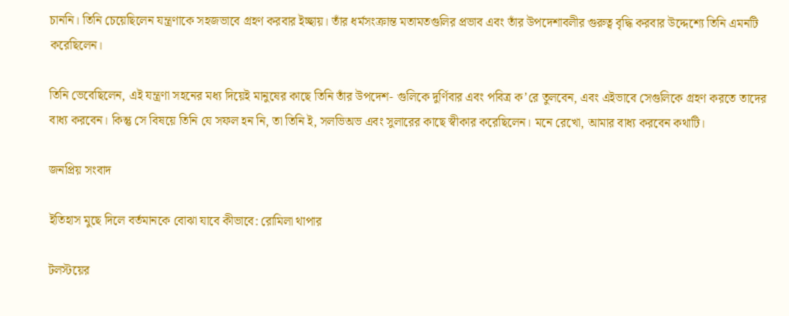চাননি। তিনি চেয়েছিলেন যন্ত্রণাকে সহজভাবে গ্রহণ করবার ইচ্ছায়। তাঁর ধর্মসংক্রান্ত মতামতগুলির প্রভাব এবং তাঁর উপদেশাবলীর গুরুত্ব বৃদ্ধি করবার উদ্দেশ্যে তিনি এমনটি করেছিলেন।

তিনি ভেবেছিলেন, এই যন্ত্রণা সহনের মধ্য দিয়েই মানুষের কাছে তিনি তাঁর উপদেশ- গুলিকে দুর্ণিবার এবং পবিত্র ক’রে তুলবেন, এবং এইভাবে সেগুলিকে গ্রহণ করতে তাদের বাধ্য করবেন। কিন্তু সে বিষয়ে তিনি যে সফল হন নি, তা তিনি ই, সলভিঅভ এবং সুলারের কাছে স্বীকার করেছিলেন। মনে রেখো, আমার বাধ্য করবেন কথাটি।

জনপ্রিয় সংবাদ

ইতিহাস মুছে দিলে বর্তমানকে বোঝা যাবে কীভাবে: রোমিলা থাপার

টলস্টয়ের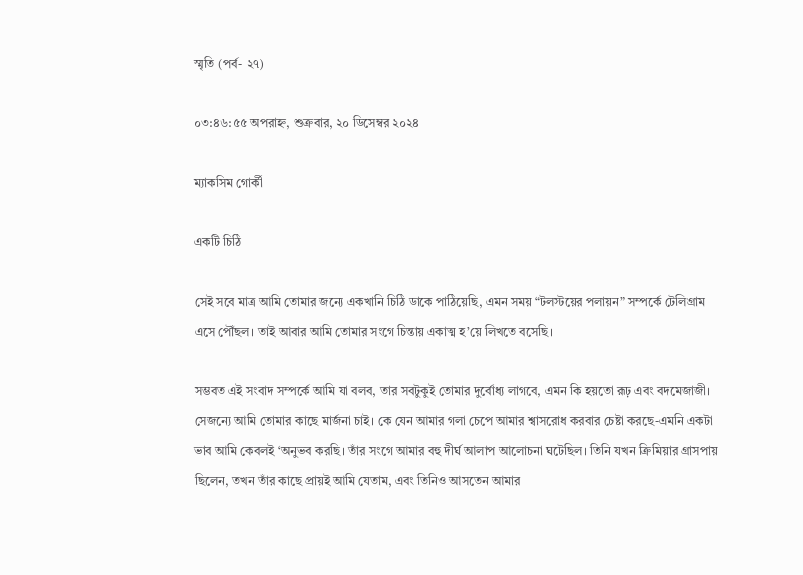স্মৃতি (পর্ব- ২৭)

০৩:৪৬:৫৫ অপরাহ্ন, শুক্রবার, ২০ ডিসেম্বর ২০২৪

ম্যাকসিম গোর্কী

একটি চিঠি

সেই সবে মাত্র আমি তোমার জন্যে একখানি চিঠি ডাকে পাঠিয়েছি, এমন সময় “টলস্টয়ের পলায়ন” সম্পর্কে টেলিগ্রাম এসে পৌঁছল। তাই আবার আমি তোমার সংগে চিন্তায় একাত্ম হ’য়ে লিখতে বসেছি।

সম্ভবত এই সংবাদ সম্পর্কে আমি যা বলব, তার সবটুকুই তোমার দুর্বোধ্য লাগবে, এমন কি হয়তো রূঢ় এবং বদমেজাজী। সেজন্যে আমি তোমার কাছে মার্জনা চাই। কে যেন আমার গলা চেপে আমার শ্বাসরোধ করবার চেষ্টা করছে-এমনি একটা ভাব আমি কেবলই ‘অনুভব করছি। তাঁর সংগে আমার বহু দীর্ঘ আলাপ আলোচনা ঘটেছিল। তিনি যখন ক্রিমিয়ার গ্রাসপায় ছিলেন, তখন তাঁর কাছে প্রায়ই আমি যেতাম, এবং তিনিও আসতেন আমার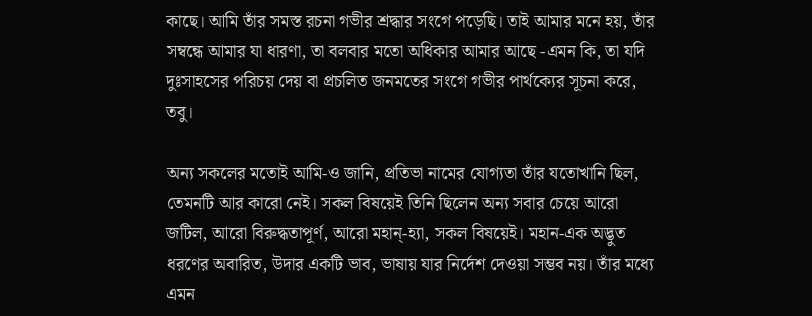কাছে। আমি তাঁর সমস্ত রচনা গভীর শ্রদ্ধার সংগে পড়েছি। তাই আমার মনে হয়, তাঁর সম্বন্ধে আমার যা ধারণা, তা বলবার মতো অধিকার আমার আছে -এমন কি, তা যদি দুঃসাহসের পরিচয় দেয় বা প্রচলিত জনমতের সংগে গভীর পার্থক্যের সূচনা করে, তবু।

অন্য সকলের মতোই আমি-ও জানি, প্রতিভা নামের যোগ্যতা তাঁর যতোখানি ছিল, তেমনটি আর কারো নেই। সকল বিষয়েই তিনি ছিলেন অন্য সবার চেয়ে আরো জটিল, আরো বিরুদ্ধতাপূর্ণ, আরো মহান্-হ্যা, সকল বিষয়েই। মহান-এক অদ্ভুত ধরণের অবারিত, উদার একটি ভাব, ভাষায় যার নির্দেশ দেওয়া সম্ভব নয়। তাঁর মধ্যে এমন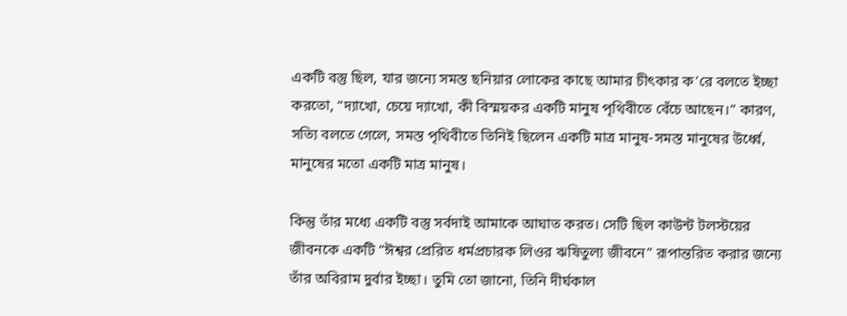একটি বস্তু ছিল, যার জন্যে সমস্ত ছনিয়ার লোকের কাছে আমার চীৎকার ক’রে বলতে ইচ্ছা করতো, “দ্যাখো, চেয়ে দ্যাখো, কী বিস্ময়কর একটি মানুষ পৃথিবীতে বেঁচে আছেন।” কারণ, সত্যি বলতে গেলে, সমস্ত পৃথিবীতে তিনিই ছিলেন একটি মাত্র মানুষ-সমস্ত মানুষের উর্ধ্বে, মানুষের মতো একটি মাত্র মানুষ।

কিন্তু তাঁর মধ্যে একটি বস্তু সর্বদাই আমাকে আঘাত করত। সেটি ছিল কাউন্ট টলস্টয়ের জীবনকে একটি “ঈশ্বর প্রেরিত ধর্মপ্রচারক লিওর ঋষিতুল্য জীবনে” রূপান্তরিত করার জন্যে তাঁর অবিরাম দুর্বার ইচ্ছা। তুমি তো জানো, তিনি দীর্ঘকাল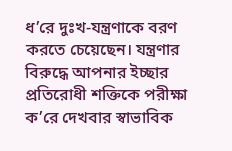ধ’রে দুঃখ-যন্ত্রণাকে বরণ করতে চেয়েছেন। যন্ত্রণার বিরুদ্ধে আপনার ইচ্ছার প্রতিরোধী শক্তিকে পরীক্ষা ক’রে দেখবার স্বাভাবিক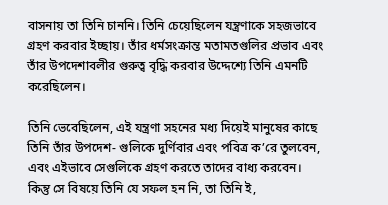বাসনায় তা তিনি চাননি। তিনি চেয়েছিলেন যন্ত্রণাকে সহজভাবে গ্রহণ করবার ইচ্ছায়। তাঁর ধর্মসংক্রান্ত মতামতগুলির প্রভাব এবং তাঁর উপদেশাবলীর গুরুত্ব বৃদ্ধি করবার উদ্দেশ্যে তিনি এমনটি করেছিলেন।

তিনি ভেবেছিলেন, এই যন্ত্রণা সহনের মধ্য দিয়েই মানুষের কাছে তিনি তাঁর উপদেশ- গুলিকে দুর্ণিবার এবং পবিত্র ক’রে তুলবেন, এবং এইভাবে সেগুলিকে গ্রহণ করতে তাদের বাধ্য করবেন। কিন্তু সে বিষয়ে তিনি যে সফল হন নি, তা তিনি ই,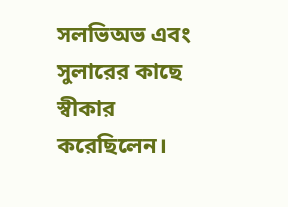সলভিঅভ এবং সুলারের কাছে স্বীকার করেছিলেন।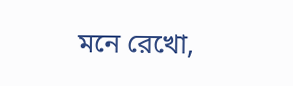মনে রেখো,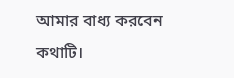আমার বাধ্য করবেন কথাটি।